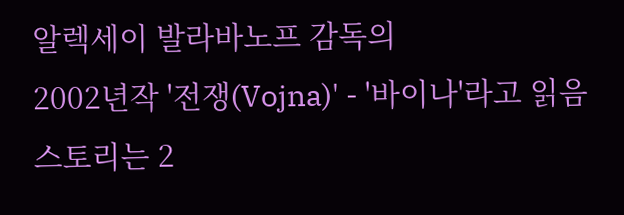알렉세이 발라바노프 감독의
2002년작 '전쟁(Vojna)' - '바이나'라고 읽음
스토리는 2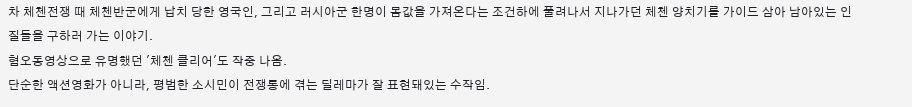차 체첸전쟁 때 체첸반군에게 납치 당한 영국인, 그리고 러시아군 한명이 몸값을 가져온다는 조건하에 풀려나서 지나가던 체첸 양치기를 가이드 삼아 남아있는 인질들을 구하러 가는 이야기.
혐오동영상으로 유명했던 '체첸 클리어'도 작중 나옴.
단순한 액션영화가 아니라, 평범한 소시민이 전쟁통에 겪는 딜레마가 잘 표현돼있는 수작임.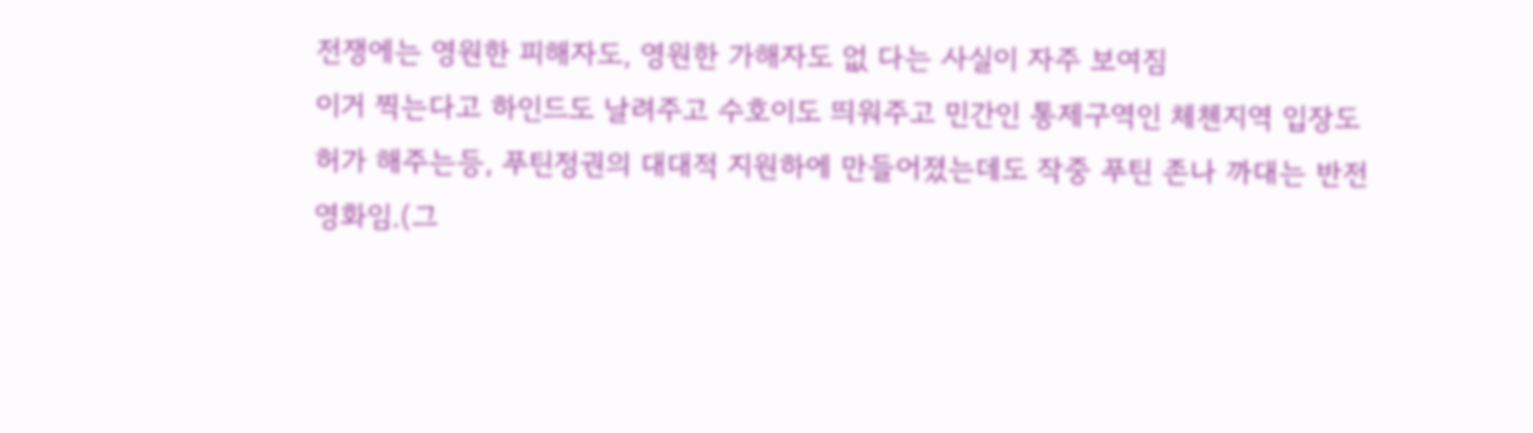전쟁에는 영원한 피해자도, 영원한 가해자도 없 다는 사실이 자주 보여짐
이거 찍는다고 하인드도 날려주고 수호이도 띄워주고 민간인 통제구역인 체첸지역 입장도 허가 해주는등, 푸틴정권의 대대적 지원하에 만들어졌는데도 작중 푸틴 존나 까대는 반전영화임.(그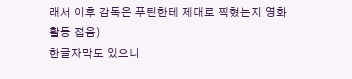래서 이후 감독은 푸틴한테 제대로 찍혔는지 영화활동 접음)
한글자막도 있으니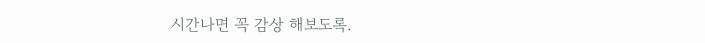시간나면 꼭 감상 해보도록.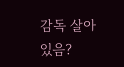감독 살아있음?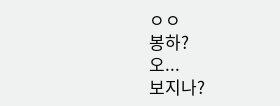ㅇㅇ
봉하?
오...
보지나?